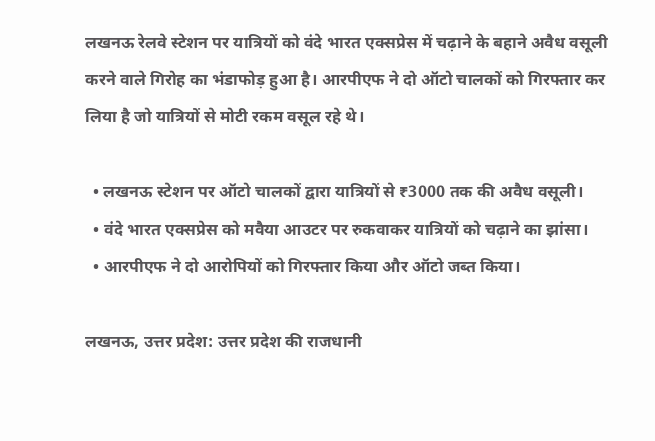लखनऊ रेलवे स्टेशन पर यात्रियों को वंदे भारत एक्सप्रेस में चढ़ाने के बहाने अवैध वसूली करने वाले गिरोह का भंडाफोड़ हुआ है। आरपीएफ ने दो ऑटो चालकों को गिरफ्तार कर लिया है जो यात्रियों से मोटी रकम वसूल रहे थे।

  • लखनऊ स्टेशन पर ऑटो चालकों द्वारा यात्रियों से ₹3000 तक की अवैध वसूली।
  • वंदे भारत एक्सप्रेस को मवैया आउटर पर रुकवाकर यात्रियों को चढ़ाने का झांसा।
  • आरपीएफ ने दो आरोपियों को गिरफ्तार किया और ऑटो जब्त किया।

लखनऊ, उत्तर प्रदेश: उत्तर प्रदेश की राजधानी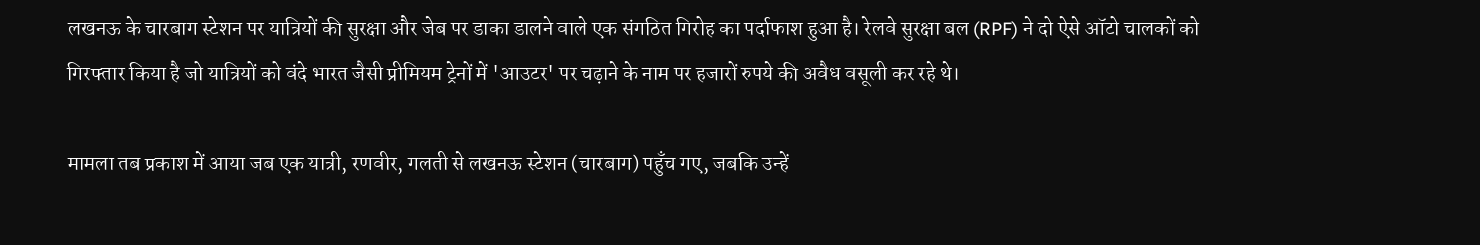लखनऊ के चारबाग स्टेशन पर यात्रियों की सुरक्षा और जेब पर डाका डालने वाले एक संगठित गिरोह का पर्दाफाश हुआ है। रेलवे सुरक्षा बल (RPF) ने दो ऐसे ऑटो चालकों को गिरफ्तार किया है जो यात्रियों को वंदे भारत जैसी प्रीमियम ट्रेनों में 'आउटर' पर चढ़ाने के नाम पर हजारों रुपये की अवैध वसूली कर रहे थे।

मामला तब प्रकाश में आया जब एक यात्री, रणवीर, गलती से लखनऊ स्टेशन (चारबाग) पहुँच गए, जबकि उन्हें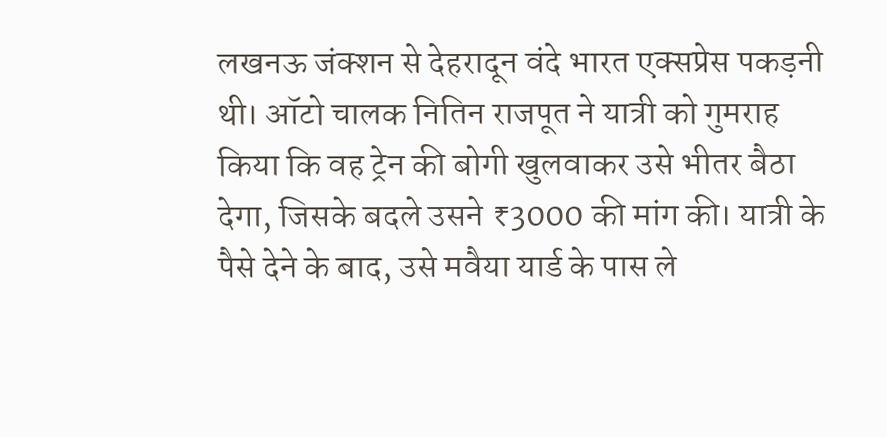लखनऊ जंक्शन से देहरादून वंदे भारत एक्सप्रेस पकड़नी थी। ऑटो चालक नितिन राजपूत ने यात्री को गुमराह किया कि वह ट्रेन की बोगी खुलवाकर उसे भीतर बैठा देगा, जिसके बदले उसने ₹3000 की मांग की। यात्री के पैसे देने के बाद, उसे मवैया यार्ड के पास ले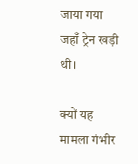जाया गया जहाँ ट्रेन खड़ी थी।

क्यों यह मामला गंभीर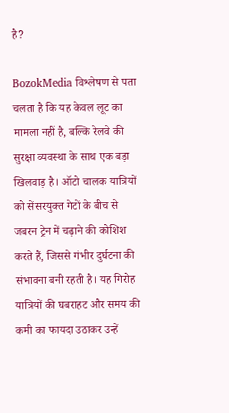है?

BozokMedia विश्लेषण से पता चलता है कि यह केवल लूट का मामला नहीं है, बल्कि रेलवे की सुरक्षा व्यवस्था के साथ एक बड़ा खिलवाड़ है। ऑटो चालक यात्रियों को सेंसरयुक्त गेटों के बीच से जबरन ट्रेन में चढ़ाने की कोशिश करते हैं, जिससे गंभीर दुर्घटना की संभावना बनी रहती है। यह गिरोह यात्रियों की घबराहट और समय की कमी का फायदा उठाकर उन्हें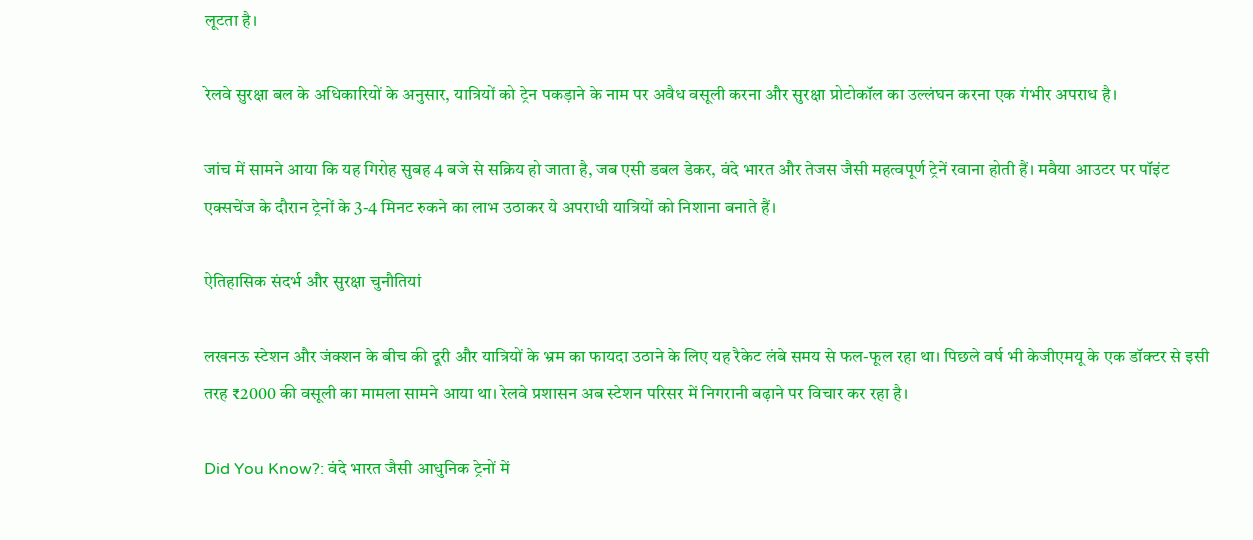लूटता है।

रेलवे सुरक्षा बल के अधिकारियों के अनुसार, यात्रियों को ट्रेन पकड़ाने के नाम पर अवैध वसूली करना और सुरक्षा प्रोटोकॉल का उल्लंघन करना एक गंभीर अपराध है।

जांच में सामने आया कि यह गिरोह सुबह 4 बजे से सक्रिय हो जाता है, जब एसी डबल डेकर, वंदे भारत और तेजस जैसी महत्वपूर्ण ट्रेनें रवाना होती हैं। मवैया आउटर पर पॉइंट एक्सचेंज के दौरान ट्रेनों के 3-4 मिनट रुकने का लाभ उठाकर ये अपराधी यात्रियों को निशाना बनाते हैं।

ऐतिहासिक संदर्भ और सुरक्षा चुनौतियां

लखनऊ स्टेशन और जंक्शन के बीच की दूरी और यात्रियों के भ्रम का फायदा उठाने के लिए यह रैकेट लंबे समय से फल-फूल रहा था। पिछले वर्ष भी केजीएमयू के एक डॉक्टर से इसी तरह ₹2000 की वसूली का मामला सामने आया था। रेलवे प्रशासन अब स्टेशन परिसर में निगरानी बढ़ाने पर विचार कर रहा है।

Did You Know?: वंदे भारत जैसी आधुनिक ट्रेनों में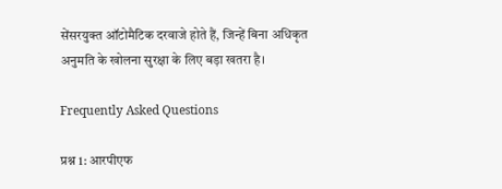सेंसरयुक्त ऑटोमैटिक दरवाजे होते हैं, जिन्हें बिना अधिकृत अनुमति के खोलना सुरक्षा के लिए बड़ा खतरा है।

Frequently Asked Questions

प्रश्न 1: आरपीएफ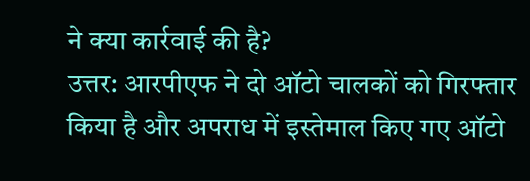ने क्या कार्रवाई की है?
उत्तर: आरपीएफ ने दो ऑटो चालकों को गिरफ्तार किया है और अपराध में इस्तेमाल किए गए ऑटो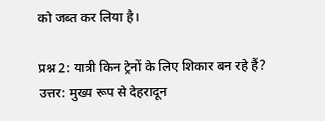को जब्त कर लिया है।

प्रश्न 2: यात्री किन ट्रेनों के लिए शिकार बन रहे हैं?
उत्तर: मुख्य रूप से देहरादून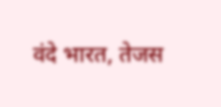वंदे भारत, तेजस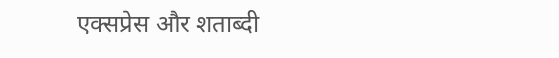एक्सप्रेस और शताब्दी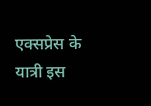एक्सप्रेस के यात्री इस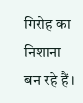गिरोह का निशाना बन रहे हैं।